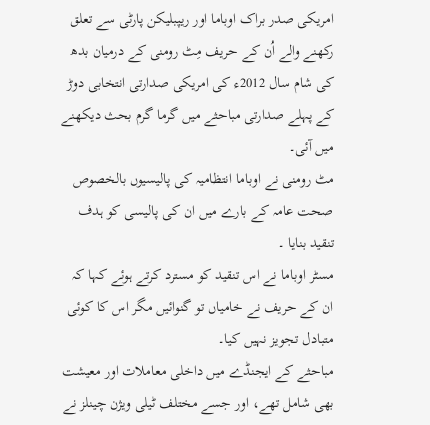امریکی صدر براک اوباما اور ریپبلیکن پارٹی سے تعلق رکھنے والے اُن کے حریف مِٹ رومنی کے درمیان بدھ کی شام سال 2012ء کی امریکی صدارتی انتخابی دوڑ کے پہلے صدارتی مباحثے میں گرما گرم بحث دیکھنے میں آئی۔
مٹ رومنی نے اوباما انتظامیہ کی پالیسیوں بالخصوص صحت عامہ کے بارے میں ان کی پالیسی کو ہدف تنقید بنایا ۔
مسٹر اوباما نے اس تنقید کو مسترد کرتے ہوئے کہا کہ ان کے حریف نے خامیاں تو گنوائیں مگر اس کا کوئی متبادل تجویز نہیں کیا۔
مباحثے کے ایجنڈے میں داخلی معاملات اور معیشت بھی شامل تھے، اور جسے مختلف ٹیلی ویژن چینلز نے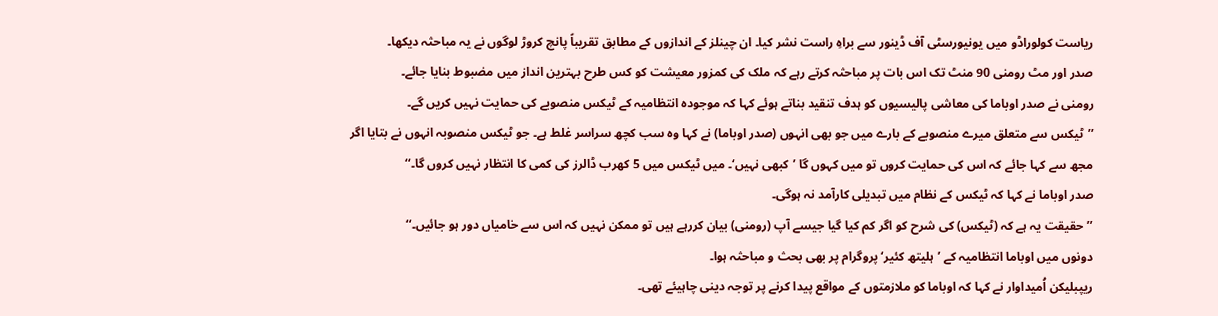ریاست کولوراڈو میں یونیورسٹی آف ڈینور سے براہِ راست نشر کیا۔ ان چینلز کے اندازوں کے مطابق تقریباً پانچ کروڑ لوگوں نے یہ مباحثہ دیکھا۔
صدر اور مٹ رومنی 90 منٹ تک اس بات پر مباحثہ کرتے رہے کہ ملک کی کمزور معیشت کو کس طرح بہترین انداز میں مضبوط بنایا جائے۔
رومنی نے صدر اوباما کی معاشی پالیسیوں کو ہدف تنقید بناتے ہوئے کہا کہ موجودہ انتظامیہ کے ٹیکس منصوبے کی حمایت نہیں کریں گے۔
’’ٹیکس سے متعلق میرے منصوبے کے بارے میں جو بھی انہوں (صدر اوباما) نے کہا وہ سب کچھ سراسر غلط ہے۔ جو ٹیکس منصوبہ انہوں نے بتایا اگر مجھ سے کہا جائے کہ اس کی حمایت کروں تو میں کہوں گا ’کبھی نہیں‘۔ میں ٹیکس میں 5 کھرب ڈالرز کی کمی کا انتظار نہیں کروں گا۔‘‘
صدر اوباما نے کہا کہ ٹیکس کے نظام میں تبدیلی کارآمد نہ ہوگی۔
’’حقیقت یہ ہے کہ (ٹیکس) کی شرح کو اگر کم کیا گیا جیسے آپ (رومنی) بیان کررہے ہیں تو ممکن نہیں کہ اس سے خامیاں دور ہو جائیں۔‘‘
دونوں میں اوباما انتظامیہ کے ’ہلیتھ کئیر‘ پروگرام پر بھی بحث و مباحثہ ہوا۔
ریپبلیکن اُمیداوار نے کہا کہ اوباما کو ملازمتوں کے مواقع پیدا کرنے پر توجہ دینی چاہیئے تھی۔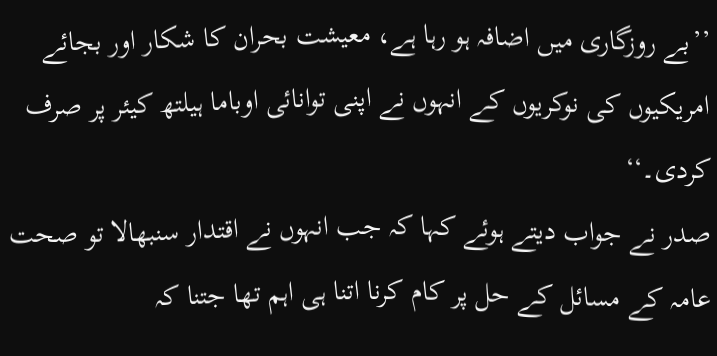’’بے روزگاری میں اضافہ ہو رہا ہے، معیشت بحران کا شکار اور بجائے امریکیوں کی نوکریوں کے انہوں نے اپنی توانائی اوباما ہیلتھ کیئر پر صرف کردی۔‘‘
صدر نے جواب دیتے ہوئے کہا کہ جب انہوں نے اقتدار سنبھالا تو صحت عامہ کے مسائل کے حل پر کام کرنا اتنا ہی اہم تھا جتنا کہ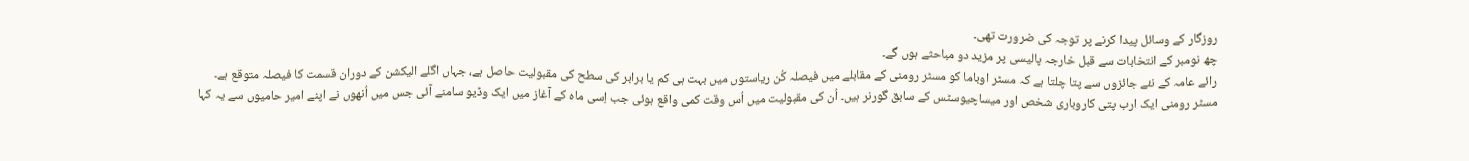روزگار کے وسائل پیدا کرنے پر توجہ کی ضرورت تھی۔
چھ نومبر کے انتخابات سے قبل خارجہ پالیسی پر مزید دو مباحثے ہوں گے۔
رائے عامہ کے نئے جائزوں سے پتا چلتا ہے کہ مسٹر اوباما کو مسٹر رومنی کے مقابلے میں فیصلہ کُن ریاستوں میں بہت ہی کم یا برابر کی سطح کی مقبولیت حاصل ہے، جہاں اگلے الیکشن کے دوران قسمت کا فیصلہ متوقع ہے۔
مسٹر رومنی ایک ارب پتی کاروباری شخص اور میساچیوسٹس کے سابق گورنر ہیں۔ اُن کی مقبولیت میں اُس وقت کمی واقع ہوئی جب اِسی ماہ کے آغاز میں ایک وڈیو سامنے آئی جس میں اُنھوں نے اپنے امیر حامیوں سے یہ کہا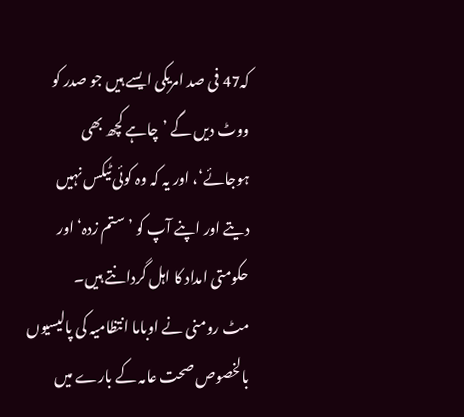کہ47 فی صد امریکی ایسے ہیں جو صدر کو ووٹ دیں گے ’چاہے کچھ بھی ہوجائے‘، اور یہ کہ وہ کوئی ٹیکس نہیں دیتے اور اپنے آپ کو ’ستم زدہ‘ اور حکومتی امداد کا اہل گردانتے ہیں۔
مٹ رومنی نے اوباما انتظامیہ کی پالیسیوں بالخصوص صحت عامہ کے بارے میں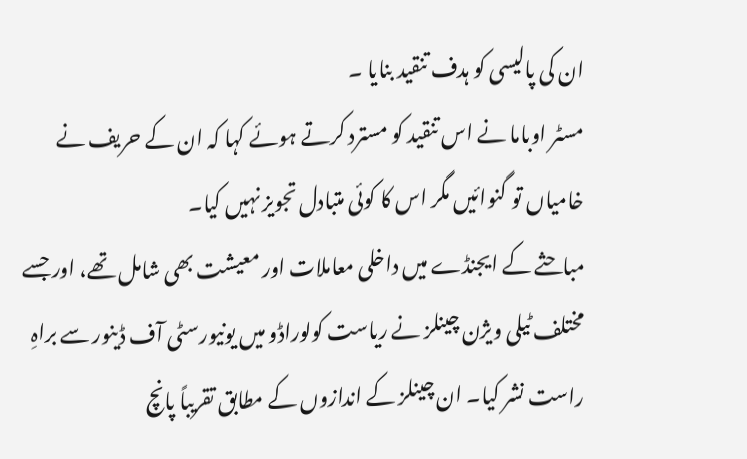ان کی پالیسی کو ہدف تنقید بنایا ۔
مسٹر اوباما نے اس تنقید کو مسترد کرتے ہوئے کہا کہ ان کے حریف نے خامیاں تو گنوائیں مگر اس کا کوئی متبادل تجویز نہیں کیا۔
مباحثے کے ایجنڈے میں داخلی معاملات اور معیشت بھی شامل تھے، اور جسے مختلف ٹیلی ویژن چینلز نے ریاست کولوراڈو میں یونیورسٹی آف ڈینور سے براہِ راست نشر کیا۔ ان چینلز کے اندازوں کے مطابق تقریباً پانچ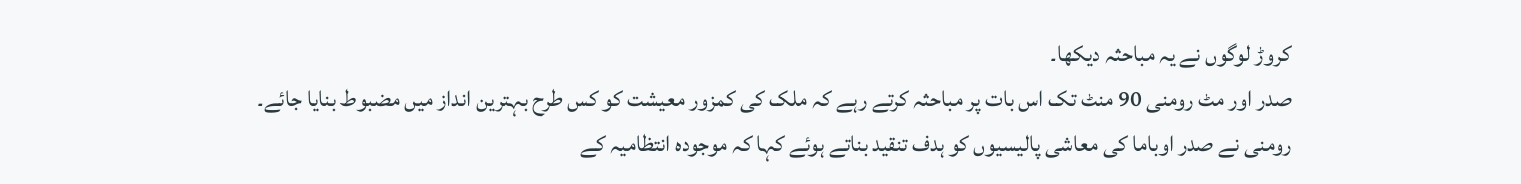کروڑ لوگوں نے یہ مباحثہ دیکھا۔
صدر اور مٹ رومنی 90 منٹ تک اس بات پر مباحثہ کرتے رہے کہ ملک کی کمزور معیشت کو کس طرح بہترین انداز میں مضبوط بنایا جائے۔
رومنی نے صدر اوباما کی معاشی پالیسیوں کو ہدف تنقید بناتے ہوئے کہا کہ موجودہ انتظامیہ کے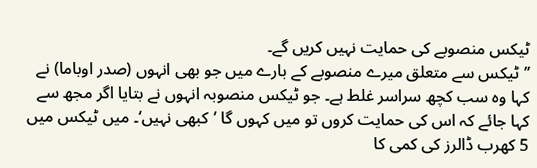ٹیکس منصوبے کی حمایت نہیں کریں گے۔
’’ٹیکس سے متعلق میرے منصوبے کے بارے میں جو بھی انہوں (صدر اوباما) نے کہا وہ سب کچھ سراسر غلط ہے۔ جو ٹیکس منصوبہ انہوں نے بتایا اگر مجھ سے کہا جائے کہ اس کی حمایت کروں تو میں کہوں گا ’کبھی نہیں‘۔ میں ٹیکس میں 5 کھرب ڈالرز کی کمی کا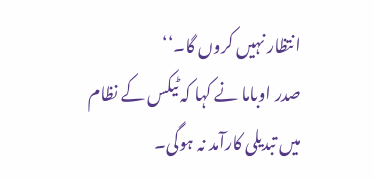انتظار نہیں کروں گا۔‘‘
صدر اوباما نے کہا کہ ٹیکس کے نظام میں تبدیلی کارآمد نہ ہوگی۔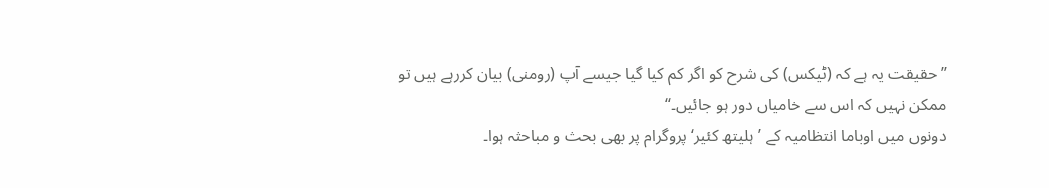’’حقیقت یہ ہے کہ (ٹیکس) کی شرح کو اگر کم کیا گیا جیسے آپ (رومنی) بیان کررہے ہیں تو ممکن نہیں کہ اس سے خامیاں دور ہو جائیں۔‘‘
دونوں میں اوباما انتظامیہ کے ’ہلیتھ کئیر‘ پروگرام پر بھی بحث و مباحثہ ہوا۔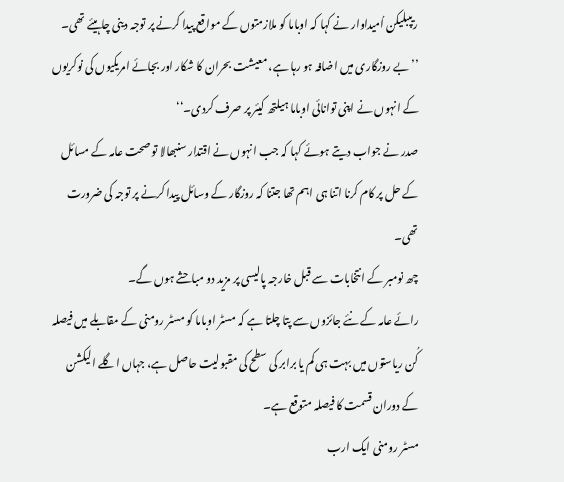ریپبلیکن اُمیداوار نے کہا کہ اوباما کو ملازمتوں کے مواقع پیدا کرنے پر توجہ دینی چاہیئے تھی۔
’’بے روزگاری میں اضافہ ہو رہا ہے، معیشت بحران کا شکار اور بجائے امریکیوں کی نوکریوں کے انہوں نے اپنی توانائی اوباما ہیلتھ کیئر پر صرف کردی۔‘‘
صدر نے جواب دیتے ہوئے کہا کہ جب انہوں نے اقتدار سنبھالا تو صحت عامہ کے مسائل کے حل پر کام کرنا اتنا ہی اہم تھا جتنا کہ روزگار کے وسائل پیدا کرنے پر توجہ کی ضرورت تھی۔
چھ نومبر کے انتخابات سے قبل خارجہ پالیسی پر مزید دو مباحثے ہوں گے۔
رائے عامہ کے نئے جائزوں سے پتا چلتا ہے کہ مسٹر اوباما کو مسٹر رومنی کے مقابلے میں فیصلہ کُن ریاستوں میں بہت ہی کم یا برابر کی سطح کی مقبولیت حاصل ہے، جہاں اگلے الیکشن کے دوران قسمت کا فیصلہ متوقع ہے۔
مسٹر رومنی ایک ارب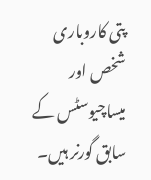پتی کاروباری شخص اور میساچیوسٹس کے سابق گورنر ہیں۔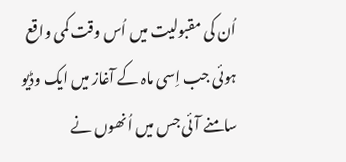اُن کی مقبولیت میں اُس وقت کمی واقع ہوئی جب اِسی ماہ کے آغاز میں ایک وڈیو سامنے آئی جس میں اُنھوں نے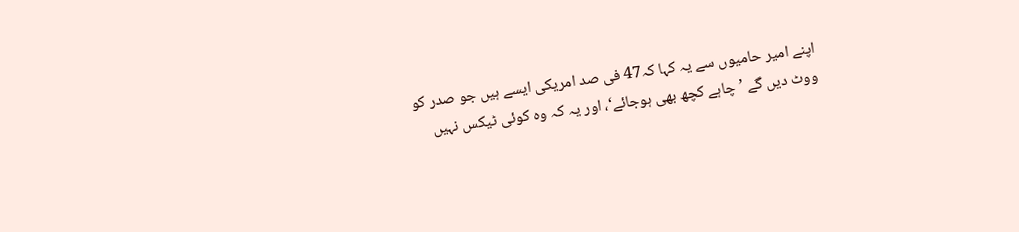اپنے امیر حامیوں سے یہ کہا کہ47 فی صد امریکی ایسے ہیں جو صدر کو ووٹ دیں گے ’چاہے کچھ بھی ہوجائے‘، اور یہ کہ وہ کوئی ٹیکس نہیں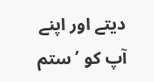دیتے اور اپنے آپ کو ’ستم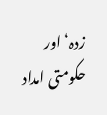زدہ‘ اور حکومتی امداد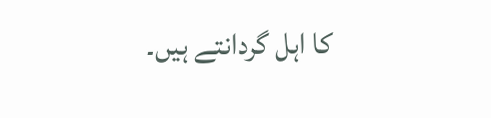کا اہل گردانتے ہیں۔